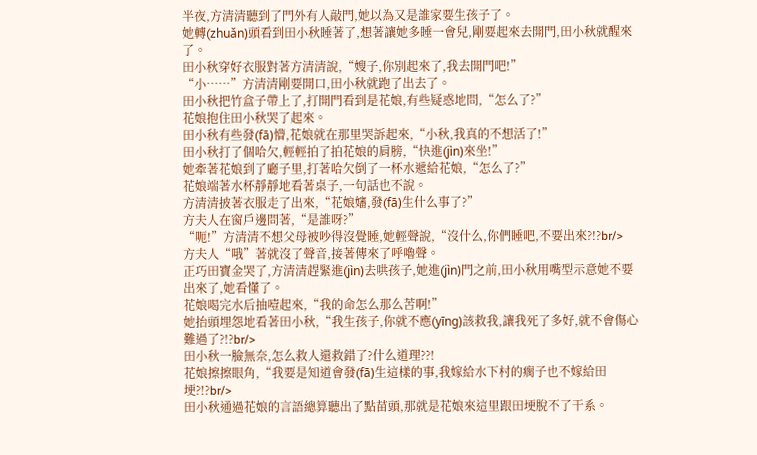半夜,方清清聽到了門外有人敲門,她以為又是誰家要生孩子了。
她轉(zhuǎn)頭看到田小秋睡著了,想著讓她多睡一會兒,剛要起來去開門,田小秋就醒來了。
田小秋穿好衣服對著方清清說,“嫂子,你別起來了,我去開門吧!”
“小……”方清清剛要開口,田小秋就跑了出去了。
田小秋把竹盒子帶上了,打開門看到是花娘,有些疑惑地問,“怎么了?”
花娘抱住田小秋哭了起來。
田小秋有些發(fā)懵,花娘就在那里哭訴起來,“小秋,我真的不想活了!”
田小秋打了個哈欠,輕輕拍了拍花娘的肩膀,“快進(jìn)來坐!”
她牽著花娘到了廳子里,打著哈欠倒了一杯水遞給花娘,“怎么了?”
花娘端著水杯靜靜地看著桌子,一句話也不說。
方清清披著衣服走了出來,“花娘嬸,發(fā)生什么事了?”
方夫人在窗戶邊問著,“是誰呀?”
“呃!”方清清不想父母被吵得沒覺睡,她輕聲說,“沒什么,你們睡吧,不要出來?!?br/>
方夫人“哦”著就沒了聲音,接著傳來了呼嚕聲。
正巧田寶金哭了,方清清趕緊進(jìn)去哄孩子,她進(jìn)門之前,田小秋用嘴型示意她不要出來了,她看懂了。
花娘喝完水后抽噎起來,“我的命怎么那么苦啊!”
她抬頭埋怨地看著田小秋,“我生孩子,你就不應(yīng)該救我,讓我死了多好,就不會傷心難過了?!?br/>
田小秋一臉無奈,怎么救人還救錯了?什么道理??!
花娘擦擦眼角,“我要是知道會發(fā)生這樣的事,我嫁給水下村的瘸子也不嫁給田埂?!?br/>
田小秋通過花娘的言語總算聽出了點苗頭,那就是花娘來這里跟田埂脫不了干系。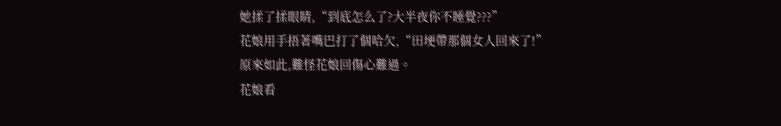她揉了揉眼睛,“到底怎么了?大半夜你不睡覺???”
花娘用手捂著嘴巴打了個哈欠,“田埂帶那個女人回來了!”
原來如此,難怪花娘回傷心難過。
花娘看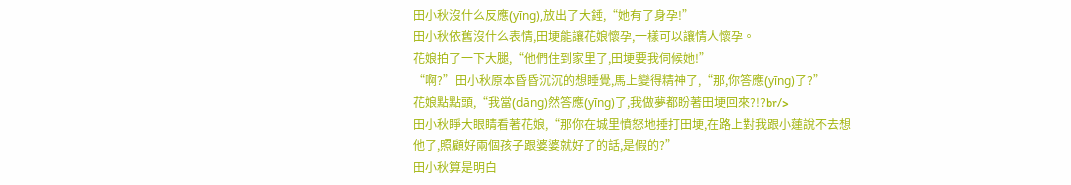田小秋沒什么反應(yīng),放出了大錘,“她有了身孕!”
田小秋依舊沒什么表情,田埂能讓花娘懷孕,一樣可以讓情人懷孕。
花娘拍了一下大腿,“他們住到家里了,田埂要我伺候她!”
“啊?”田小秋原本昏昏沉沉的想睡覺,馬上變得精神了,“那,你答應(yīng)了?”
花娘點點頭,“我當(dāng)然答應(yīng)了,我做夢都盼著田埂回來?!?br/>
田小秋睜大眼睛看著花娘,“那你在城里憤怒地捶打田埂,在路上對我跟小蓮說不去想他了,照顧好兩個孩子跟婆婆就好了的話,是假的?”
田小秋算是明白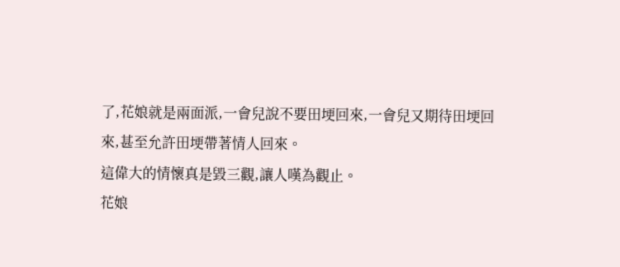了,花娘就是兩面派,一會兒說不要田埂回來,一會兒又期待田埂回來,甚至允許田埂帶著情人回來。
這偉大的情懷真是毀三觀,讓人嘆為觀止。
花娘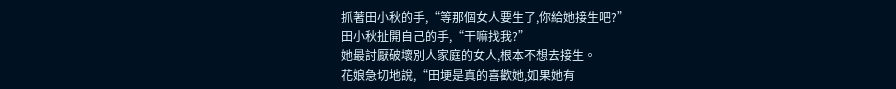抓著田小秋的手,“等那個女人要生了,你給她接生吧?”
田小秋扯開自己的手,“干嘛找我?”
她最討厭破壞別人家庭的女人,根本不想去接生。
花娘急切地說,“田埂是真的喜歡她,如果她有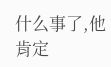什么事了,他肯定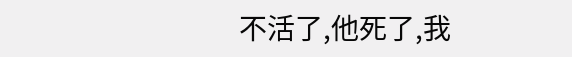不活了,他死了,我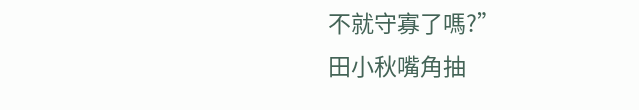不就守寡了嗎?”
田小秋嘴角抽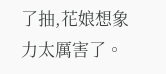了抽,花娘想象力太厲害了。